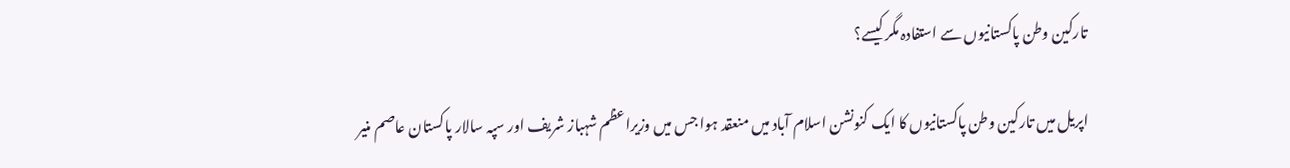تارکین وطن پاکستانیوں سے استفادہ مگر کیسے؟

اپریل میں تارکین وطن پاکستانیوں کا ایک کنونشن اسلام آباد میں منعقد ہوا جس میں وزیراعظم شہباز شریف اور سپہ سالار پاکستان عاصم منیر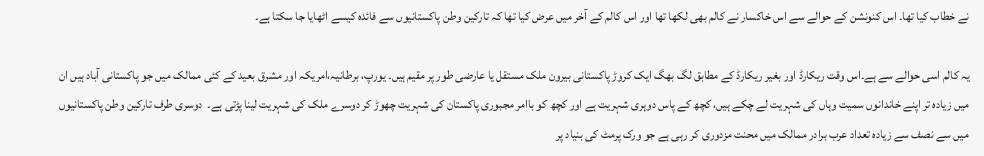نے خطاب کیا تھا۔ اس کنونشن کے حوالے سے اس خاکسار نے کالم بھی لکھا تھا اور اس کالم کے آخر میں عرض کیا تھا کہ تارکین وطن پاکستانیوں سے فائدہ کیسے اٹھایا جا سکتا ہے۔

یہ کالم اسی حوالے سے ہے۔اس وقت ریکارڈ اور بغیر ریکارڈ کے مطابق لگ بھگ ایک کروڑ پاکستانی بیرون ملک مستقل یا عارضی طور پر مقیم ہیں۔ یورپ، برطانیہ،امریکہ اور مشرق بعید کے کئی ممالک میں جو پاکستانی آباد ہیں ان میں زیادہ تر اپنے خاندانوں سمیت وہاں کی شہریت لے چکے ہیں، کچھ کے پاس دوہری شہریت ہے اور کچھ کو باامر مجبوری پاکستان کی شہریت چھوڑ کر دوسرے ملک کی شہریت لینا پڑتی ہے۔  دوسری طرف تارکین وطن پاکستانیوں میں سے نصف سے زیادہ تعداد عرب برادر ممالک میں محنت مزدوری کر رہی ہے جو ورک پرمٹ کی بنیاد پر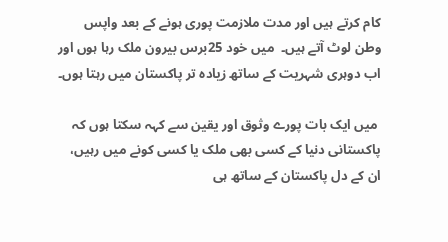کام کرتے ہیں اور مدت ملازمت پوری ہونے کے بعد واپس وطن لوٹ آتے ہیں۔  میں خود 25برس بیرون ملک رہا ہوں اور اب دوہری شہریت کے ساتھ زیادہ تر پاکستان میں رہتا ہوں۔

 میں ایک بات پورے وثوق اور یقین سے کہہ سکتا ہوں کہ پاکستانی دنیا کے کسی بھی ملک یا کسی کونے میں رہیں،  ان کے دل پاکستان کے ساتھ ہی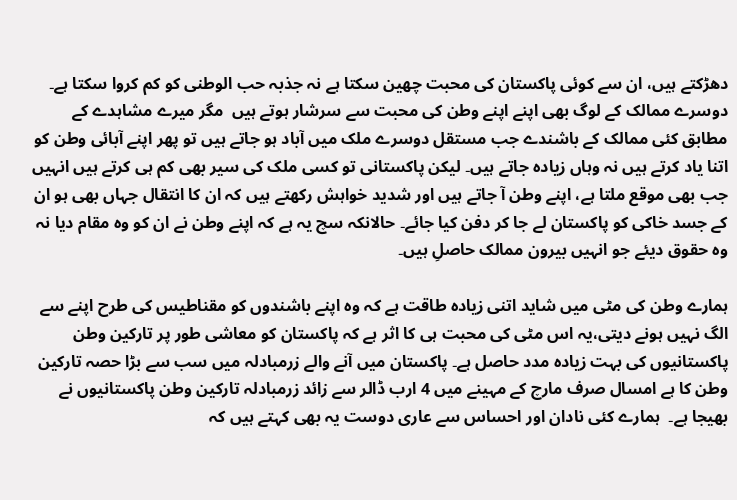دھڑکتے ہیں، ان سے کوئی پاکستان کی محبت چھین سکتا ہے نہ جذبہ حب الوطنی کو کم کروا سکتا ہے۔ دوسرے ممالک کے لوگ بھی اپنے اپنے وطن کی محبت سے سرشار ہوتے ہیں  مگر میرے مشاہدے کے مطابق کئی ممالک کے باشندے جب مستقل دوسرے ملک میں آباد ہو جاتے ہیں تو پھر اپنے آبائی وطن کو اتنا یاد کرتے ہیں نہ وہاں زیادہ جاتے ہیں۔ لیکن پاکستانی تو کسی ملک کی سیر بھی کم ہی کرتے ہیں انہیں جب بھی موقع ملتا ہے، اپنے وطن آ جاتے ہیں اور شدید خواہش رکھتے ہیں کہ ان کا انتقال جہاں بھی ہو ان کے جسد خاکی کو پاکستان لے جا کر دفن کیا جائے۔ حالانکہ سچ یہ ہے کہ اپنے وطن نے ان کو وہ مقام دیا نہ وہ حقوق دیئے جو انہیں بیرون ممالک حاصلِ ہیں۔

ہمارے وطن کی مٹی میں شاید اتنی زیادہ طاقت ہے کہ وہ اپنے باشندوں کو مقناطیس کی طرح اپنے سے الگ نہیں ہونے دیتی،یہ اس مٹی کی محبت ہی کا اثر ہے کہ پاکستان کو معاشی طور پر تارکین وطن پاکستانیوں کی بہت زیادہ مدد حاصل ہے۔ پاکستان میں آنے والے زرمبادلہ میں سب سے بڑا حصہ تارکین وطن کا ہے امسال صرف مارچ کے مہینے میں 4 ارب ڈالر سے زائد زرمبادلہ تارکین وطن پاکستانیوں نے بھیجا ہے۔  ہمارے کئی نادان اور احساس سے عاری دوست یہ بھی کہتے ہیں کہ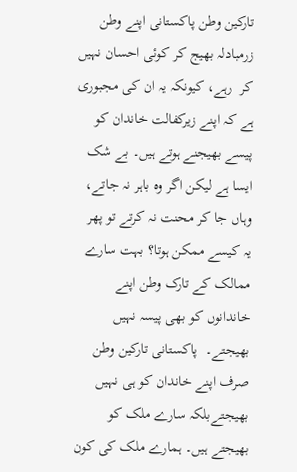تارکین وطن پاکستانی اپنے وطن زرمبادلہ بھیج کر کوئی احسان نہیں کر  رہے، کیونکہ یہ ان کی مجبوری ہے کہ اپنے زیرکفالت خاندان کو پیسے بھیجنے ہوتے ہیں۔ بے شک ایسا ہے لیکن اگر وہ باہر نہ جاتے، وہاں جا کر محنت نہ کرتے تو پھر یہ کیسے ممکن ہوتا؟ بہت سارے ممالک کے تارک وطن اپنے خاندانوں کو بھی پیسہ نہیں بھیجتے۔  پاکستانی تارکین وطن صرف اپنے خاندان کو ہی نہیں بھیجتےبلکہ سارے ملک کو بھیجتے ہیں۔ ہمارے ملک کی کون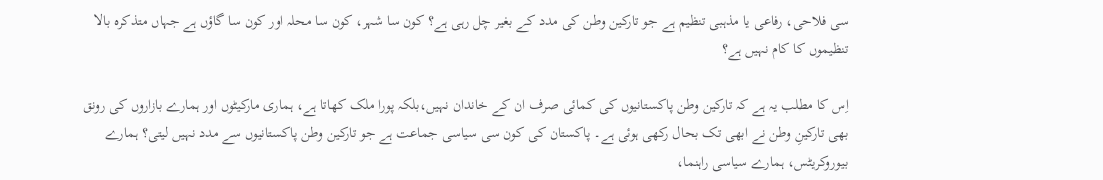سی فلاحی، رفاعی یا مذہبی تنظیم ہے جو تارکین وطن کی مدد کے بغیر چل رہی ہے؟ کون سا شہر، کون سا محلہ اور کون سا گاؤں ہے جہاں متذکرہ بالا تنظیموں کا کام نہیں ہے؟

اِس کا مطلب یہ ہے کہ تارکین وطن پاکستانیوں کی کمائی صرف ان کے خاندان نہیں،بلکہ پورا ملک کھاتا ہے، ہماری مارکیٹوں اور ہمارے بازاروں کی رونق بھی تارکینِ وطن نے ابھی تک بحال رکھی ہوئی ہے۔ پاکستان کی کون سی سیاسی جماعت ہے جو تارکین وطن پاکستانیوں سے مدد نہیں لیتی؟ ہمارے بیوروکریٹس، ہمارے سیاسی راہنما،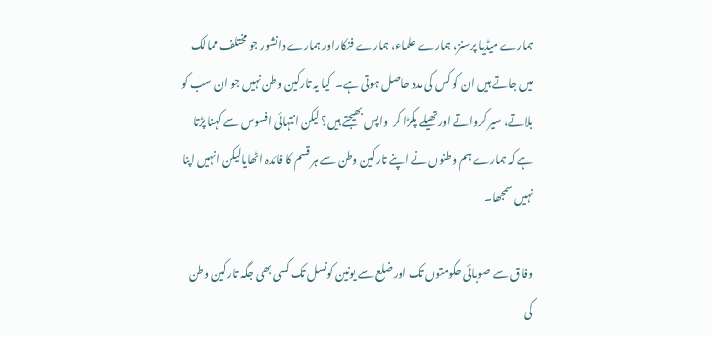ہمارے میڈیا پرسنز، ہمارے علماء، ہمارے فنکاراور ہمارے دانشور جو مختلف ممالک میں جاتے ہیں ان کو کس کی مدد حاصل ہوتی ہے۔  کیا یہ تارکین وطن نہیں جو ان سب کو بلاتے، سیر کرواتے اور تھیلے پکڑا کر  واپس بھیجتے ہیں؟ لیکن انتہائی افسوس سے کہنا پڑتا ہے کہ ہمارے ہم وطنوں نے اپنے تارکین وطن سے ہر قسم کا فائدہ اٹھایالیکن انہیں اپنا نہیں سمجھا۔

وفاق سے صوبائی حکومتوں تک اور ضلع سے یونین کونسل تک کسی بھی جگہ تارکین وطن کی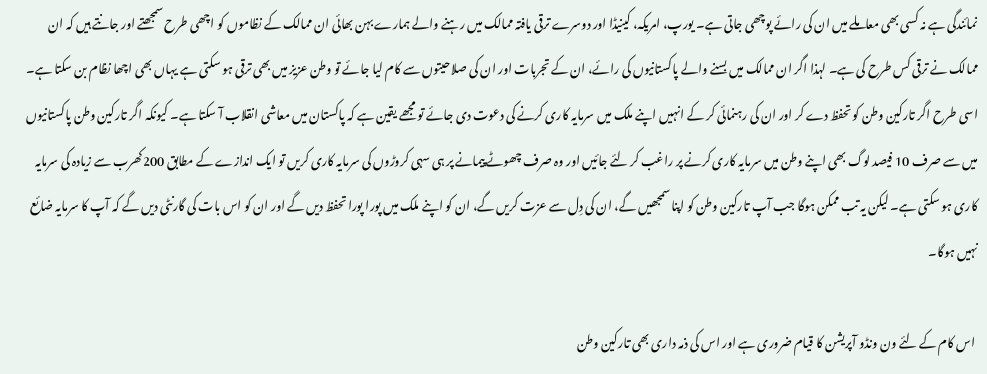نمائندگی ہے نہ کسی بھی معاملے میں ان کی رائے پوچھی جاتی ہے۔ یورپ، امریکہ، کینیڈا اور دوسرے ترقی یافتہ ممالک میں رہنے والے ہمارے بہن بھائی ان ممالک کے نظاموں کو اچھی طرح سمجھتے اور جانتے ہیں کہ ان ممالک نے ترقی کس طرح کی ہے۔ لہذا اگر ان ممالک میں بسنے والے پاکستانیوں کی رائے، ان کے تجربات اور ان کی صلاحیتوں سے کام لیا جائے تو وطن عزیز میں بھی ترقی ہو سکتی ہے یہاں بھی اچھا نظام بن سکتا ہے۔ اسی طرح اگر تارکین وطن کو تحفظ دے کر اور ان کی رہنمائی کر کے انہیں اپنے ملک میں سرمایہ کاری کرنے کی دعوت دی جائے تو مجھے یقین ہے کہ پاکستان میں معاشی انقلاب آ سکتا ہے۔ کیونکہ اگر تارکین وطن پاکستانیوں میں سے صرف 10 فیصد لوگ بھی اپنے وطن میں سرمایہ کاری کرنے پر راغب کر لئے جائیں اور وہ صرف چھوٹے پیمانے پر ہی سہی کروڑوں کی سرمایہ کاری کریں تو ایک اندازے کے مطابق 200کھرب سے زیادہ کی سرمایہ کاری ہو سکتی ہے۔ لیکن یہ تب ممکن ہوگا جب آپ تارکین وطن کو اپنا سمجھیں گے، ان کی دِل سے عزت کریں گے، ان کو اپنے ملک میں پورا پورا تحفظ دیں گے اور ان کو اس بات کی گارنٹی دیں گے کہ آپ کا سرمایہ ضائع نہیں ہوگا۔

 اس کام کے لئے ون ونڈو آپریشن کا قیام ضروری ہے اور اس کی ذمہ داری بھی تارکین وطن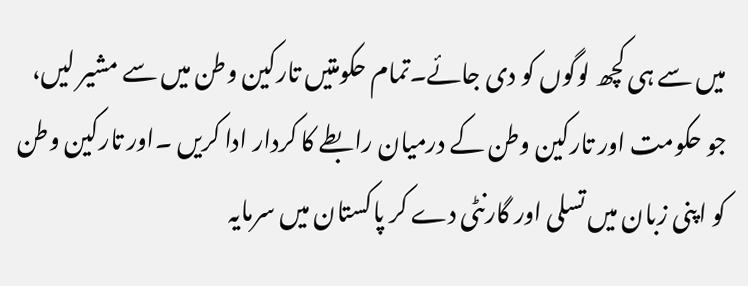میں سے ہی کچھ لوگوں کو دی جائے۔تمام حکومتیں تارکین وطن میں سے مشیر لیں، جو حکومت اور تارکین وطن کے درمیان رابطے کا کردار ادا کریں ۔اور تارکین وطن کو اپنی زبان میں تسلی اور گارنٹی دے کر پاکستان میں سرمایہ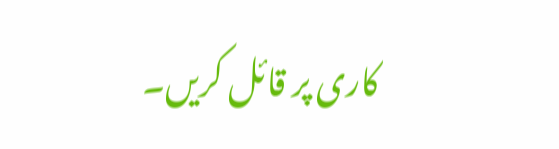کاری پر قائل کریں۔